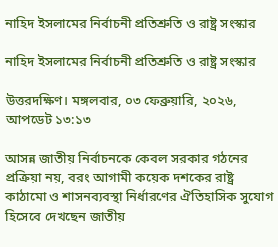নাহিদ ইসলামের নির্বাচনী প্রতিশ্রুতি ও রাষ্ট্র সংস্কার

নাহিদ ইসলামের নির্বাচনী প্রতিশ্রুতি ও রাষ্ট্র সংস্কার

উত্তরদক্ষিণ। মঙ্গলবার, ০৩ ফেব্রুয়ারি, ২০২৬, আপডেট ১৩:১৩

আসন্ন জাতীয় নির্বাচনকে কেবল সরকার গঠনের প্রক্রিয়া নয়, বরং আগামী কয়েক দশকের রাষ্ট্র কাঠামো ও শাসনব্যবস্থা নির্ধারণের ঐতিহাসিক সুযোগ হিসেবে দেখছেন জাতীয়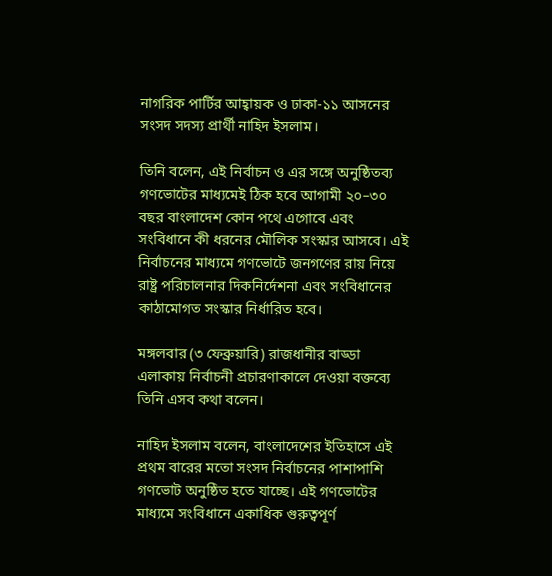নাগরিক পার্টির আহ্বায়ক ও ঢাকা-১১ আসনের সংসদ সদস্য প্রার্থী নাহিদ ইসলাম।

তিনি বলেন, এই নির্বাচন ও এর সঙ্গে অনুষ্ঠিতব্য গণভোটের মাধ্যমেই ঠিক হবে আগামী ২০–৩০ বছর বাংলাদেশ কোন পথে এগোবে এবং সংবিধানে কী ধরনের মৌলিক সংস্কার আসবে। এই নির্বাচনের মাধ্যমে গণভোটে জনগণের রায় নিয়ে রাষ্ট্র পরিচালনার দিকনির্দেশনা এবং সংবিধানের কাঠামোগত সংস্কার নির্ধারিত হবে।

মঙ্গলবার (৩ ফেব্রুয়ারি) রাজধানীর বাড্ডা এলাকায় নির্বাচনী প্রচারণাকালে দেওয়া বক্তব্যে তিনি এসব কথা বলেন।

নাহিদ ইসলাম বলেন, বাংলাদেশের ইতিহাসে এই প্রথম বারের মতো সংসদ নির্বাচনের পাশাপাশি গণভোট অনুষ্ঠিত হতে যাচ্ছে। এই গণভোটের মাধ্যমে সংবিধানে একাধিক গুরুত্বপূর্ণ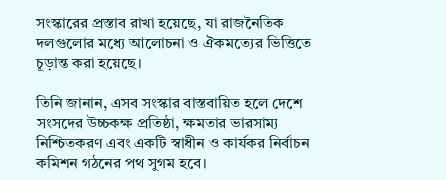সংস্কারের প্রস্তাব রাখা হয়েছে, যা রাজনৈতিক দলগুলোর মধ্যে আলোচনা ও ঐকমত্যের ভিত্তিতে চূড়ান্ত করা হয়েছে।

তিনি জানান, এসব সংস্কার বাস্তবায়িত হলে দেশে সংসদের উচ্চকক্ষ প্রতিষ্ঠা, ক্ষমতার ভারসাম্য নিশ্চিতকরণ এবং একটি স্বাধীন ও কার্যকর নির্বাচন কমিশন গঠনের পথ সুগম হবে।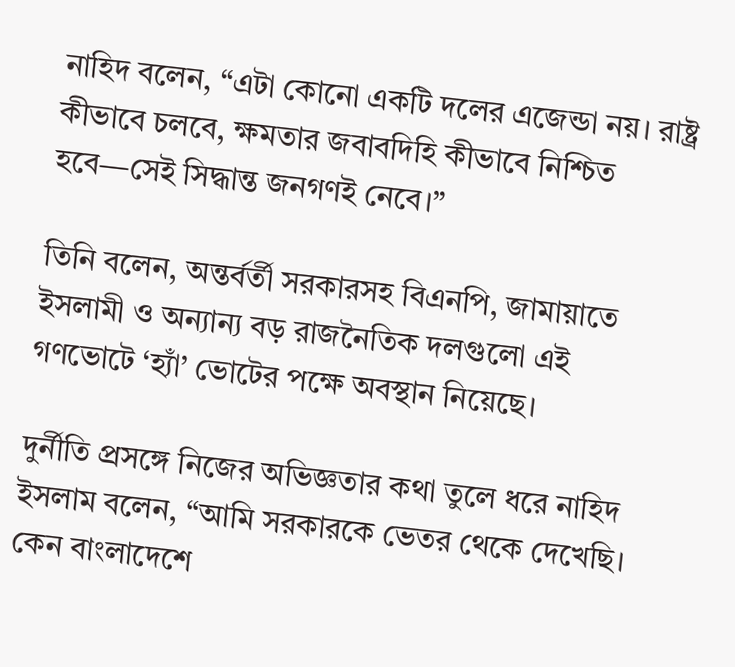নাহিদ বলেন, “এটা কোনো একটি দলের এজেন্ডা নয়। রাষ্ট্র কীভাবে চলবে, ক্ষমতার জবাবদিহি কীভাবে নিশ্চিত হবে—সেই সিদ্ধান্ত জনগণই নেবে।”

তিনি বলেন, অন্তর্বর্তী সরকারসহ বিএনপি, জামায়াতে ইসলামী ও অন্যান্য বড় রাজনৈতিক দলগুলো এই গণভোটে ‘হ্যাঁ’ ভোটের পক্ষে অবস্থান নিয়েছে।

দুর্নীতি প্রসঙ্গে নিজের অভিজ্ঞতার কথা তুলে ধরে নাহিদ ইসলাম বলেন, “আমি সরকারকে ভেতর থেকে দেখেছি। কেন বাংলাদেশে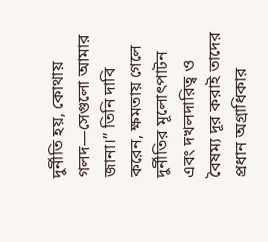দুর্নীতি হয়, কোথায় গলদ—সেগুলো আমার জানা।” তিনি দাবি করেন, ক্ষমতায় গেলে দুর্নীতির মূলোৎপাটন এবং দখলদারিত্ব ও বৈষম্য দূর করাই তাদের প্রধান অগ্রাধিকার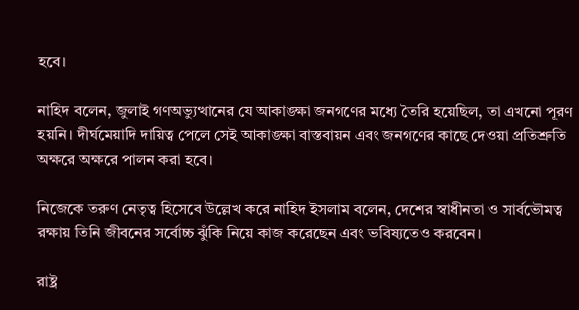হবে।

নাহিদ বলেন, জুলাই গণঅভ্যুত্থানের যে আকাঙ্ক্ষা জনগণের মধ্যে তৈরি হয়েছিল, তা এখনো পূরণ হয়নি। দীর্ঘমেয়াদি দায়িত্ব পেলে সেই আকাঙ্ক্ষা বাস্তবায়ন এবং জনগণের কাছে দেওয়া প্রতিশ্রুতি অক্ষরে অক্ষরে পালন করা হবে।

নিজেকে তরুণ নেতৃত্ব হিসেবে উল্লেখ করে নাহিদ ইসলাম বলেন, দেশের স্বাধীনতা ও সার্বভৌমত্ব রক্ষায় তিনি জীবনের সর্বোচ্চ ঝুঁকি নিয়ে কাজ করেছেন এবং ভবিষ্যতেও করবেন।

রাষ্ট্র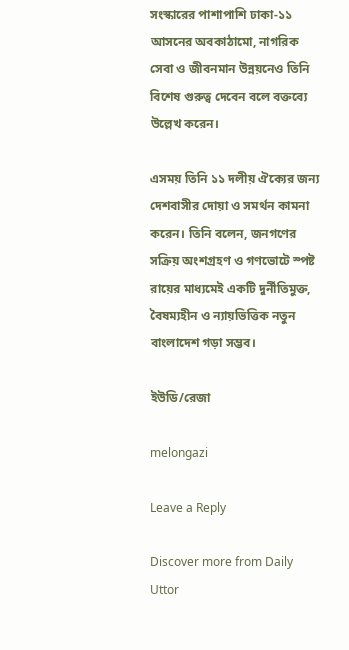সংস্কারের পাশাপাশি ঢাকা-১১ আসনের অবকাঠামো, নাগরিক সেবা ও জীবনমান উন্নয়নেও তিনি বিশেষ গুরুত্ব দেবেন বলে বক্তব্যে উল্লেখ করেন।

এসময় তিনি ১১ দলীয় ঐক্যের জন্য দেশবাসীর দোয়া ও সমর্থন কামনা করেন। তিনি বলেন, জনগণের সক্রিয় অংশগ্রহণ ও গণভোটে স্পষ্ট রায়ের মাধ্যমেই একটি দুর্নীতিমুক্ত, বৈষম্যহীন ও ন্যায়ভিত্তিক নতুন বাংলাদেশ গড়া সম্ভব।

ইউডি/রেজা

melongazi

Leave a Reply

Discover more from Daily Uttor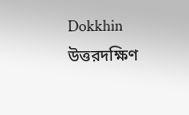Dokkhin উত্তরদক্ষিণ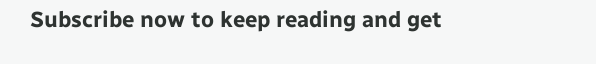Subscribe now to keep reading and get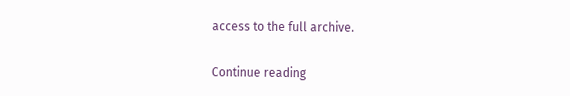access to the full archive.

Continue reading